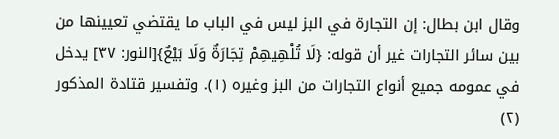وقال ابن بطال: إن التجارة في البز ليس في الباب ما يقتضي تعيينها من بين سائر التجارات غير أن قوله: {لَا تُلْهِيهِمْ تِجَارَةٌ وَلَا بَيْعٌ}[النور: ٣٧] يدخل في عمومه جميع أنواع التجارات من البز وغيره (١). وتفسير قتادة المذكور (٢)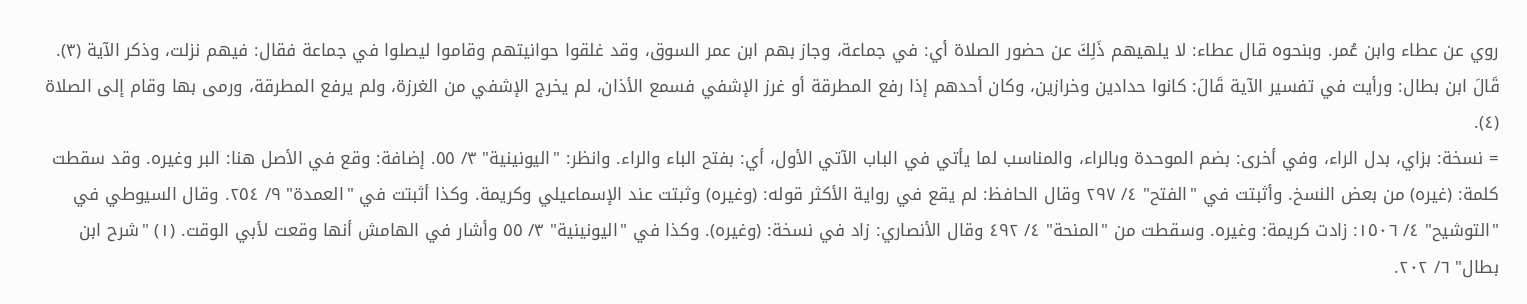روي عن عطاء وابن عُمر. وبنحوه قال عطاء: لا يلهيهم ذَلِكَ عن حضور الصلاة أي: في جماعة، وجاز بهم ابن عمر السوق، وقد غلقوا حوانيتهم وقاموا ليصلوا في جماعة فقال: فيهم نزلت، وذكر الآية (٣).
قَالَ ابن بطال: ورأيت في تفسير الآية قَالَ: كانوا حدادين وخرازين، وكان أحدهم إذا رفع المطرقة أو غرز الإشفي فسمع الأذان، لم يخرج الإشفي من الغرزة، ولم يرفع المطرقة، ورمى بها وقام إلى الصلاة (٤).
= نسخة: بزاي، بدل الراء، وفي أخرى: بضم الموحدة وبالراء، والمناسب لما يأتي في الباب الآتي الأول، أي: بفتح الباء والراء. وانظر: "اليونينية" ٣/ ٥٥. إضافة: وقع في الأصل هنا: البر وغيره. وقد سقطت كلمة: (غيره) من بعض النسخ. وأثبتت في "الفتح" ٤/ ٢٩٧ وقال الحافظ: لم يقع في رواية الأكثر قوله: (وغيره) وثبتت عند الإسماعيلي وكريمة. وكذا أثبتت في "العمدة" ٩/ ٢٥٤. وقال السيوطي في "التوشيح" ٤/ ١٥٠٦: زادت كريمة: وغيره. وسقطت من "المنحة" ٤/ ٤٩٢ وقال الأنصاري: زاد في نسخة: (وغيره). وكذا في "اليونينية" ٣/ ٥٥ وأشار في الهامش أنها وقعت لأبي الوقت. (١) "شرح ابن بطال" ٦/ ٢٠٢.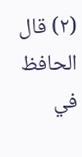(٢) قال الحافظ في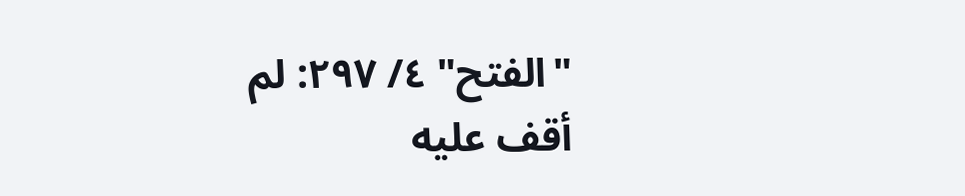"الفتح" ٤/ ٢٩٧: لم أقف عليه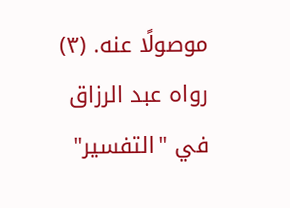موصولًا عنه. (٣) رواه عبد الرزاق في "التفسير"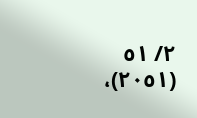٢/ ٥١ (٢٠٥١)،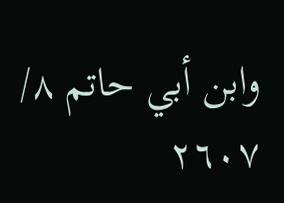وابن أبي حاتم ٨/ ٢٦٠٧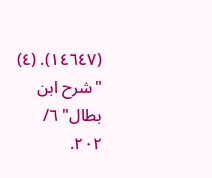(١٤٦٤٧). (٤) "شرح ابن بطال" ٦/ ٢٠٢.